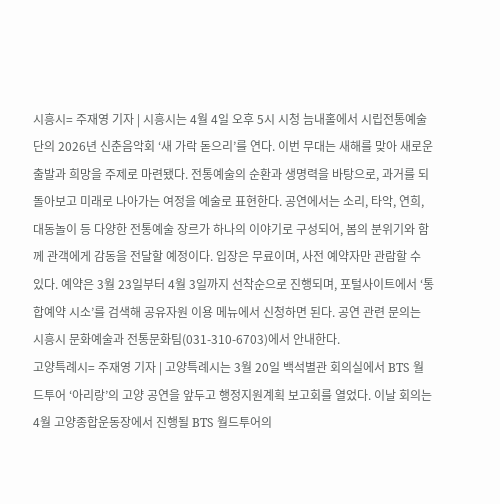시흥시= 주재영 기자 | 시흥시는 4월 4일 오후 5시 시청 늠내홀에서 시립전통예술단의 2026년 신춘음악회 ‘새 가락 돋으리’를 연다. 이번 무대는 새해를 맞아 새로운 출발과 희망을 주제로 마련됐다. 전통예술의 순환과 생명력을 바탕으로, 과거를 되돌아보고 미래로 나아가는 여정을 예술로 표현한다. 공연에서는 소리, 타악, 연희, 대동놀이 등 다양한 전통예술 장르가 하나의 이야기로 구성되어, 봄의 분위기와 함께 관객에게 감동을 전달할 예정이다. 입장은 무료이며, 사전 예약자만 관람할 수 있다. 예약은 3월 23일부터 4월 3일까지 선착순으로 진행되며, 포털사이트에서 ‘통합예약 시소’를 검색해 공유자원 이용 메뉴에서 신청하면 된다. 공연 관련 문의는 시흥시 문화예술과 전통문화팀(031-310-6703)에서 안내한다.
고양특례시= 주재영 기자 | 고양특례시는 3월 20일 백석별관 회의실에서 BTS 월드투어 ‘아리랑’의 고양 공연을 앞두고 행정지원계획 보고회를 열었다. 이날 회의는 4월 고양종합운동장에서 진행될 BTS 월드투어의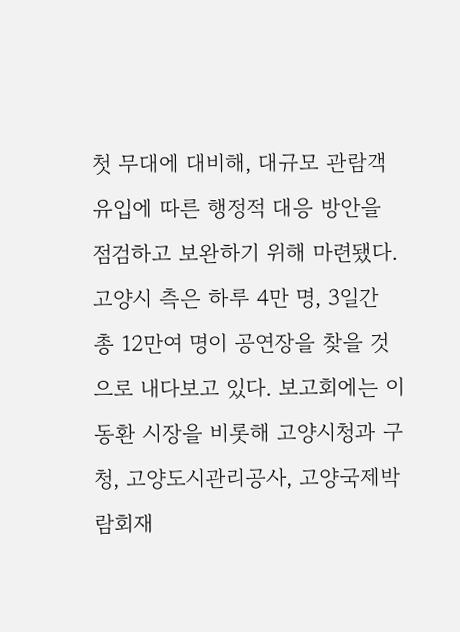첫 무대에 대비해, 대규모 관람객 유입에 따른 행정적 대응 방안을 점검하고 보완하기 위해 마련됐다. 고양시 측은 하루 4만 명, 3일간 총 12만여 명이 공연장을 찾을 것으로 내다보고 있다. 보고회에는 이동환 시장을 비롯해 고양시청과 구청, 고양도시관리공사, 고양국제박람회재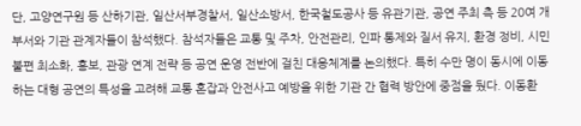단, 고양연구원 등 산하기관, 일산서부경찰서, 일산소방서, 한국철도공사 등 유관기관, 공연 주최 측 등 20여 개 부서와 기관 관계자들이 참석했다. 참석자들은 교통 및 주차, 안전관리, 인파 통제와 질서 유지, 환경 정비, 시민 불편 최소화, 홍보, 관광 연계 전략 등 공연 운영 전반에 걸친 대응체계를 논의했다. 특히 수만 명이 동시에 이동하는 대형 공연의 특성을 고려해 교통 혼잡과 안전사고 예방을 위한 기관 간 협력 방안에 중점을 뒀다. 이동환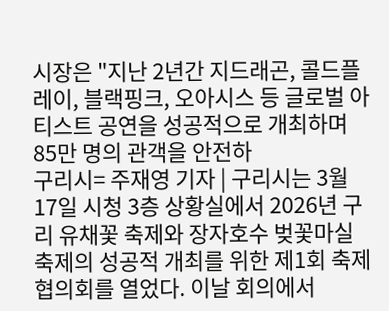시장은 "지난 2년간 지드래곤, 콜드플레이, 블랙핑크, 오아시스 등 글로벌 아티스트 공연을 성공적으로 개최하며 85만 명의 관객을 안전하
구리시= 주재영 기자 | 구리시는 3월 17일 시청 3층 상황실에서 2026년 구리 유채꽃 축제와 장자호수 벚꽃마실 축제의 성공적 개최를 위한 제1회 축제협의회를 열었다. 이날 회의에서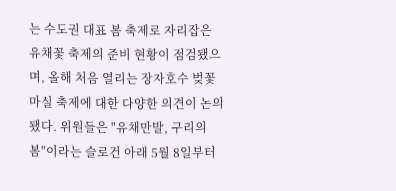는 수도권 대표 봄 축제로 자리잡은 유채꽃 축제의 준비 현황이 점검됐으며, 올해 처음 열리는 장자호수 벚꽃마실 축제에 대한 다양한 의견이 논의됐다. 위원들은 "유채만발, 구리의 봄"이라는 슬로건 아래 5월 8일부터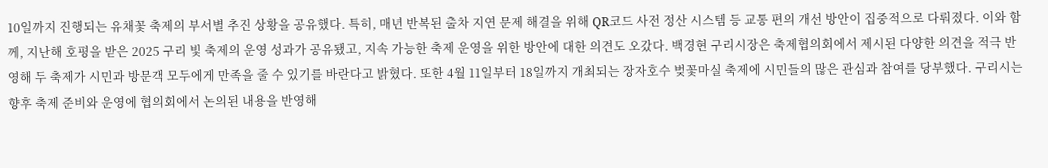10일까지 진행되는 유채꽃 축제의 부서별 추진 상황을 공유했다. 특히, 매년 반복된 출차 지연 문제 해결을 위해 QR코드 사전 정산 시스템 등 교통 편의 개선 방안이 집중적으로 다뤄졌다. 이와 함께, 지난해 호평을 받은 2025 구리 빛 축제의 운영 성과가 공유됐고, 지속 가능한 축제 운영을 위한 방안에 대한 의견도 오갔다. 백경현 구리시장은 축제협의회에서 제시된 다양한 의견을 적극 반영해 두 축제가 시민과 방문객 모두에게 만족을 줄 수 있기를 바란다고 밝혔다. 또한 4월 11일부터 18일까지 개최되는 장자호수 벚꽃마실 축제에 시민들의 많은 관심과 참여를 당부했다. 구리시는 향후 축제 준비와 운영에 협의회에서 논의된 내용을 반영해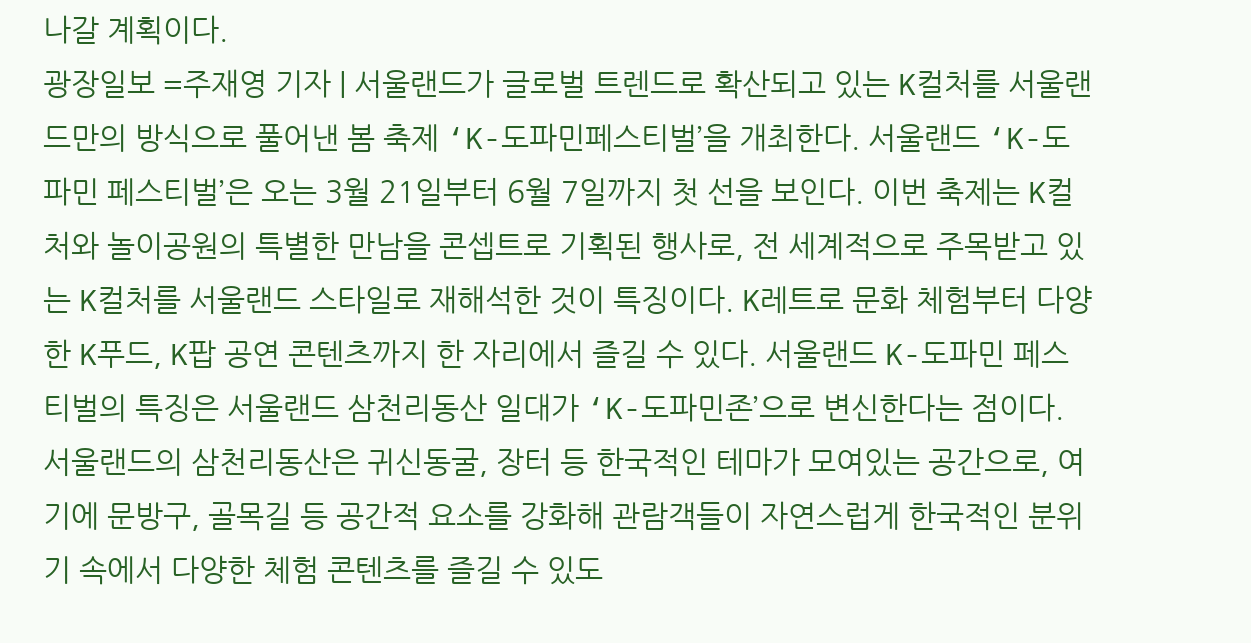나갈 계획이다.
광장일보 =주재영 기자 | 서울랜드가 글로벌 트렌드로 확산되고 있는 K컬처를 서울랜드만의 방식으로 풀어낸 봄 축제 ‘K-도파민페스티벌’을 개최한다. 서울랜드 ‘K-도파민 페스티벌’은 오는 3월 21일부터 6월 7일까지 첫 선을 보인다. 이번 축제는 K컬처와 놀이공원의 특별한 만남을 콘셉트로 기획된 행사로, 전 세계적으로 주목받고 있는 K컬처를 서울랜드 스타일로 재해석한 것이 특징이다. K레트로 문화 체험부터 다양한 K푸드, K팝 공연 콘텐츠까지 한 자리에서 즐길 수 있다. 서울랜드 K-도파민 페스티벌의 특징은 서울랜드 삼천리동산 일대가 ‘K-도파민존’으로 변신한다는 점이다. 서울랜드의 삼천리동산은 귀신동굴, 장터 등 한국적인 테마가 모여있는 공간으로, 여기에 문방구, 골목길 등 공간적 요소를 강화해 관람객들이 자연스럽게 한국적인 분위기 속에서 다양한 체험 콘텐츠를 즐길 수 있도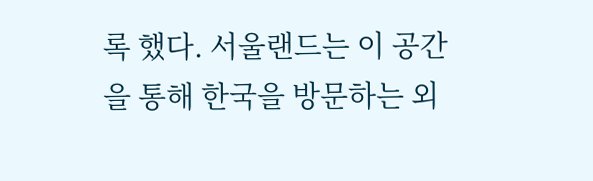록 했다. 서울랜드는 이 공간을 통해 한국을 방문하는 외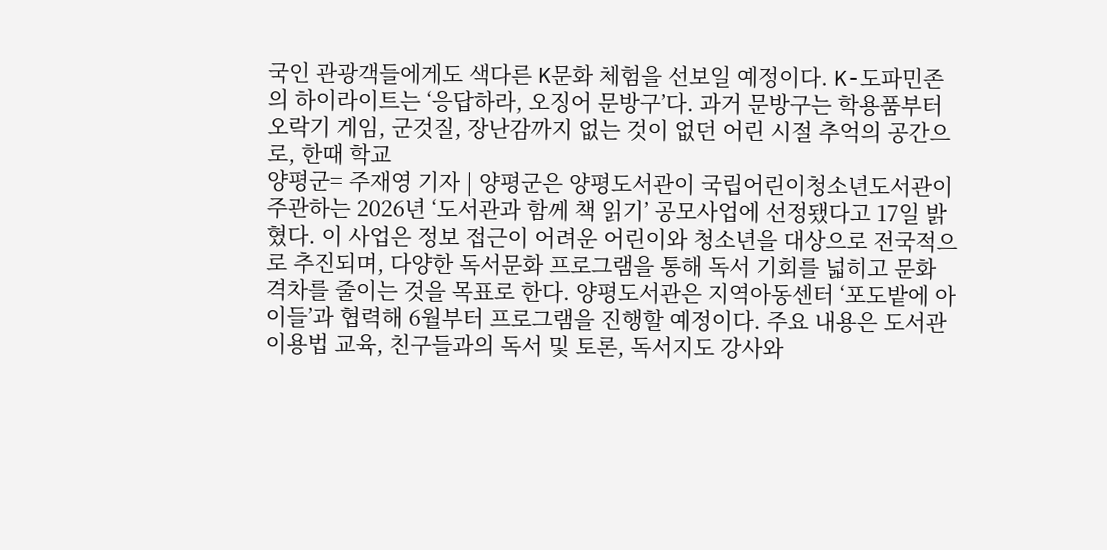국인 관광객들에게도 색다른 K문화 체험을 선보일 예정이다. K-도파민존의 하이라이트는 ‘응답하라, 오징어 문방구’다. 과거 문방구는 학용품부터 오락기 게임, 군것질, 장난감까지 없는 것이 없던 어린 시절 추억의 공간으로, 한때 학교
양평군= 주재영 기자 | 양평군은 양평도서관이 국립어린이청소년도서관이 주관하는 2026년 ‘도서관과 함께 책 읽기’ 공모사업에 선정됐다고 17일 밝혔다. 이 사업은 정보 접근이 어려운 어린이와 청소년을 대상으로 전국적으로 추진되며, 다양한 독서문화 프로그램을 통해 독서 기회를 넓히고 문화 격차를 줄이는 것을 목표로 한다. 양평도서관은 지역아동센터 ‘포도밭에 아이들’과 협력해 6월부터 프로그램을 진행할 예정이다. 주요 내용은 도서관 이용법 교육, 친구들과의 독서 및 토론, 독서지도 강사와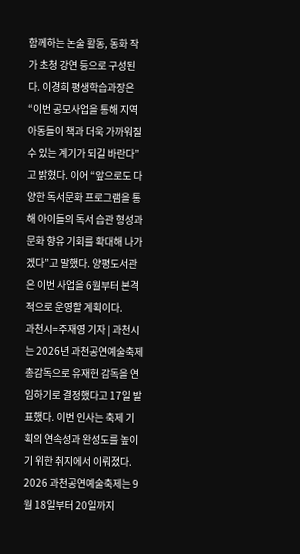함께하는 논술 활동, 동화 작가 초청 강연 등으로 구성된다. 이경희 평생학습과장은 “이번 공모사업을 통해 지역 아동들이 책과 더욱 가까워질 수 있는 계기가 되길 바란다”고 밝혔다. 이어 “앞으로도 다양한 독서문화 프로그램을 통해 아이들의 독서 습관 형성과 문화 향유 기회를 확대해 나가겠다”고 말했다. 양평도서관은 이번 사업을 6월부터 본격적으로 운영할 계획이다.
과천시=주재영 기자 | 과천시는 2026년 과천공연예술축제 총감독으로 유재헌 감독을 연임하기로 결정했다고 17일 발표했다. 이번 인사는 축제 기획의 연속성과 완성도를 높이기 위한 취지에서 이뤄졌다. 2026 과천공연예술축제는 9월 18일부터 20일까지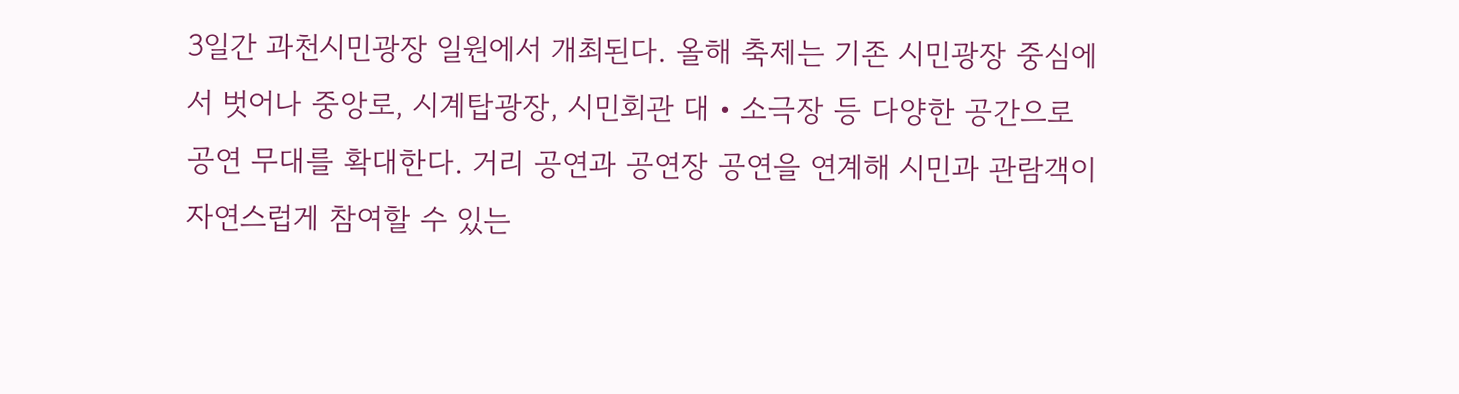3일간 과천시민광장 일원에서 개최된다. 올해 축제는 기존 시민광장 중심에서 벗어나 중앙로, 시계탑광장, 시민회관 대‧소극장 등 다양한 공간으로 공연 무대를 확대한다. 거리 공연과 공연장 공연을 연계해 시민과 관람객이 자연스럽게 참여할 수 있는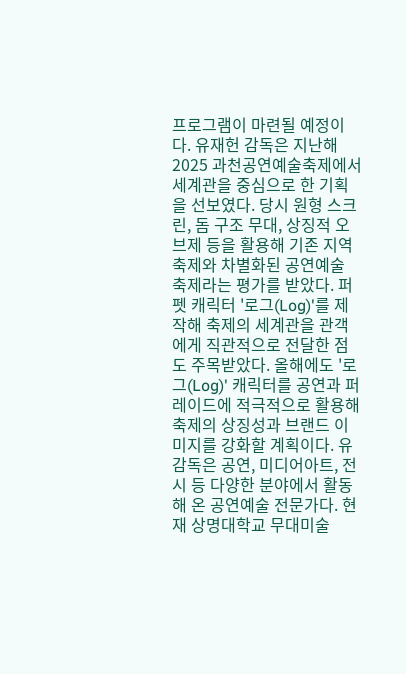프로그램이 마련될 예정이다. 유재헌 감독은 지난해 2025 과천공연예술축제에서 세계관을 중심으로 한 기획을 선보였다. 당시 원형 스크린, 돔 구조 무대, 상징적 오브제 등을 활용해 기존 지역 축제와 차별화된 공연예술 축제라는 평가를 받았다. 퍼펫 캐릭터 '로그(Log)'를 제작해 축제의 세계관을 관객에게 직관적으로 전달한 점도 주목받았다. 올해에도 '로그(Log)' 캐릭터를 공연과 퍼레이드에 적극적으로 활용해 축제의 상징성과 브랜드 이미지를 강화할 계획이다. 유 감독은 공연, 미디어아트, 전시 등 다양한 분야에서 활동해 온 공연예술 전문가다. 현재 상명대학교 무대미술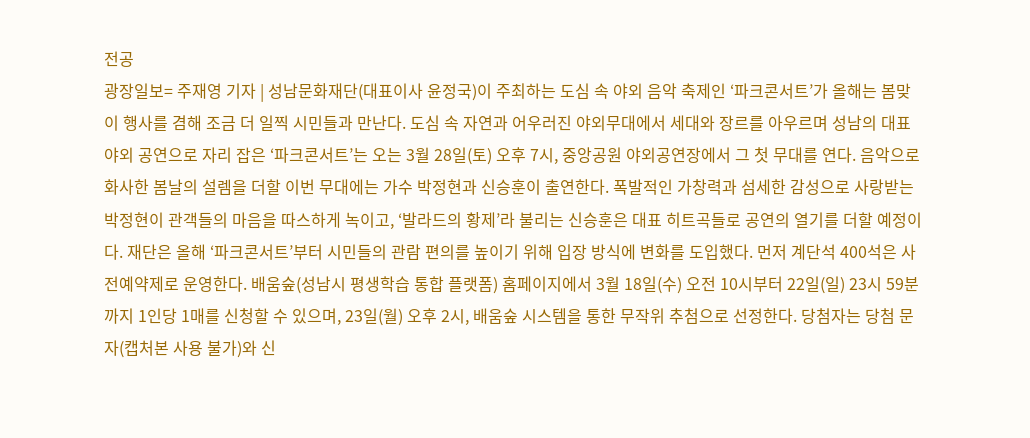전공
광장일보= 주재영 기자 | 성남문화재단(대표이사 윤정국)이 주최하는 도심 속 야외 음악 축제인 ‘파크콘서트’가 올해는 봄맞이 행사를 겸해 조금 더 일찍 시민들과 만난다. 도심 속 자연과 어우러진 야외무대에서 세대와 장르를 아우르며 성남의 대표 야외 공연으로 자리 잡은 ‘파크콘서트’는 오는 3월 28일(토) 오후 7시, 중앙공원 야외공연장에서 그 첫 무대를 연다. 음악으로 화사한 봄날의 설렘을 더할 이번 무대에는 가수 박정현과 신승훈이 출연한다. 폭발적인 가창력과 섬세한 감성으로 사랑받는 박정현이 관객들의 마음을 따스하게 녹이고, ‘발라드의 황제’라 불리는 신승훈은 대표 히트곡들로 공연의 열기를 더할 예정이다. 재단은 올해 ‘파크콘서트’부터 시민들의 관람 편의를 높이기 위해 입장 방식에 변화를 도입했다. 먼저 계단석 400석은 사전예약제로 운영한다. 배움숲(성남시 평생학습 통합 플랫폼) 홈페이지에서 3월 18일(수) 오전 10시부터 22일(일) 23시 59분까지 1인당 1매를 신청할 수 있으며, 23일(월) 오후 2시, 배움숲 시스템을 통한 무작위 추첨으로 선정한다. 당첨자는 당첨 문자(캡처본 사용 불가)와 신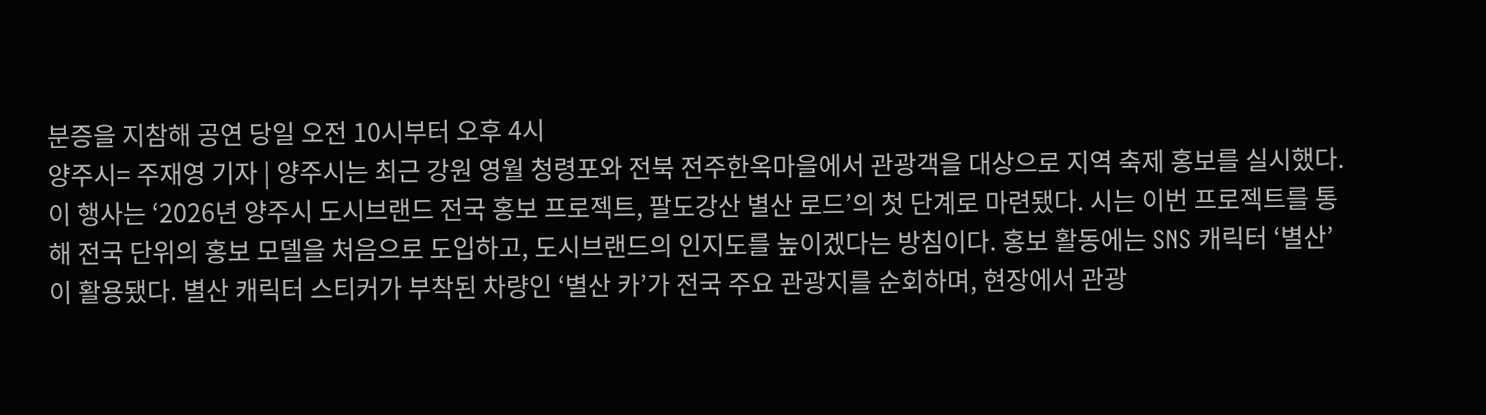분증을 지참해 공연 당일 오전 10시부터 오후 4시
양주시= 주재영 기자 | 양주시는 최근 강원 영월 청령포와 전북 전주한옥마을에서 관광객을 대상으로 지역 축제 홍보를 실시했다. 이 행사는 ‘2026년 양주시 도시브랜드 전국 홍보 프로젝트, 팔도강산 별산 로드’의 첫 단계로 마련됐다. 시는 이번 프로젝트를 통해 전국 단위의 홍보 모델을 처음으로 도입하고, 도시브랜드의 인지도를 높이겠다는 방침이다. 홍보 활동에는 SNS 캐릭터 ‘별산’이 활용됐다. 별산 캐릭터 스티커가 부착된 차량인 ‘별산 카’가 전국 주요 관광지를 순회하며, 현장에서 관광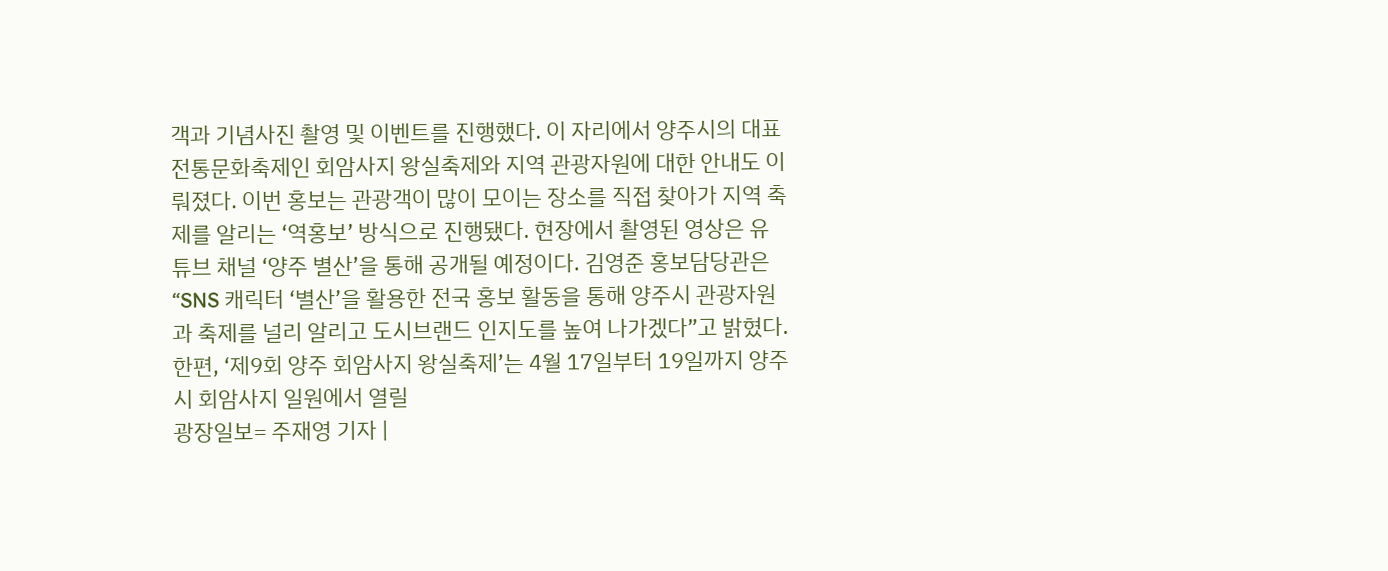객과 기념사진 촬영 및 이벤트를 진행했다. 이 자리에서 양주시의 대표 전통문화축제인 회암사지 왕실축제와 지역 관광자원에 대한 안내도 이뤄졌다. 이번 홍보는 관광객이 많이 모이는 장소를 직접 찾아가 지역 축제를 알리는 ‘역홍보’ 방식으로 진행됐다. 현장에서 촬영된 영상은 유튜브 채널 ‘양주 별산’을 통해 공개될 예정이다. 김영준 홍보담당관은 “SNS 캐릭터 ‘별산’을 활용한 전국 홍보 활동을 통해 양주시 관광자원과 축제를 널리 알리고 도시브랜드 인지도를 높여 나가겠다”고 밝혔다. 한편, ‘제9회 양주 회암사지 왕실축제’는 4월 17일부터 19일까지 양주시 회암사지 일원에서 열릴
광장일보= 주재영 기자 |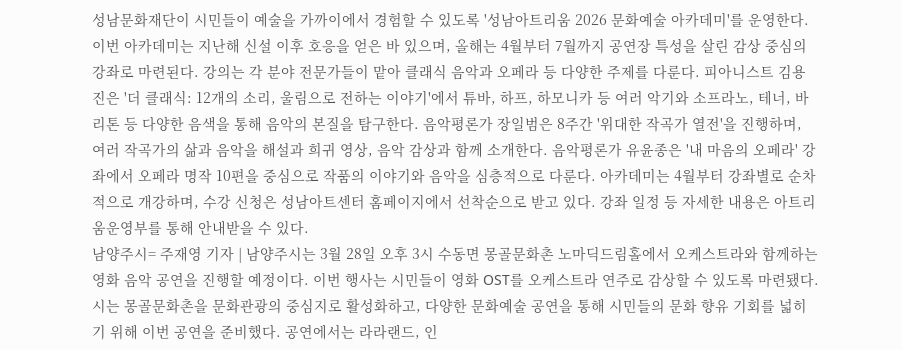성남문화재단이 시민들이 예술을 가까이에서 경험할 수 있도록 '성남아트리움 2026 문화예술 아카데미'를 운영한다. 이번 아카데미는 지난해 신설 이후 호응을 얻은 바 있으며, 올해는 4월부터 7월까지 공연장 특성을 살린 감상 중심의 강좌로 마련된다. 강의는 각 분야 전문가들이 맡아 클래식 음악과 오페라 등 다양한 주제를 다룬다. 피아니스트 김용진은 '더 클래식: 12개의 소리, 울림으로 전하는 이야기'에서 튜바, 하프, 하모니카 등 여러 악기와 소프라노, 테너, 바리톤 등 다양한 음색을 통해 음악의 본질을 탐구한다. 음악평론가 장일범은 8주간 '위대한 작곡가 열전'을 진행하며, 여러 작곡가의 삶과 음악을 해설과 희귀 영상, 음악 감상과 함께 소개한다. 음악평론가 유윤종은 '내 마음의 오페라' 강좌에서 오페라 명작 10편을 중심으로 작품의 이야기와 음악을 심층적으로 다룬다. 아카데미는 4월부터 강좌별로 순차적으로 개강하며, 수강 신청은 성남아트센터 홈페이지에서 선착순으로 받고 있다. 강좌 일정 등 자세한 내용은 아트리움운영부를 통해 안내받을 수 있다.
남양주시= 주재영 기자 | 남양주시는 3월 28일 오후 3시 수동면 몽골문화촌 노마딕드림홀에서 오케스트라와 함께하는 영화 음악 공연을 진행할 예정이다. 이번 행사는 시민들이 영화 OST를 오케스트라 연주로 감상할 수 있도록 마련됐다. 시는 몽골문화촌을 문화관광의 중심지로 활성화하고, 다양한 문화예술 공연을 통해 시민들의 문화 향유 기회를 넓히기 위해 이번 공연을 준비했다. 공연에서는 라라랜드, 인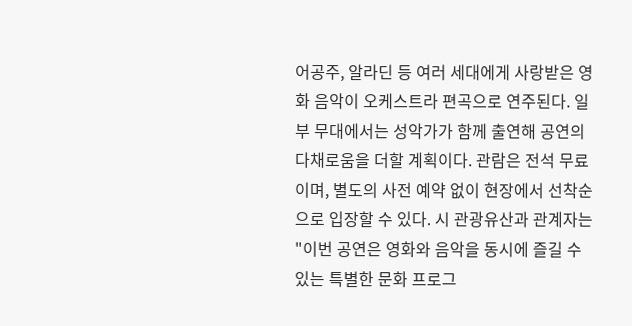어공주, 알라딘 등 여러 세대에게 사랑받은 영화 음악이 오케스트라 편곡으로 연주된다. 일부 무대에서는 성악가가 함께 출연해 공연의 다채로움을 더할 계획이다. 관람은 전석 무료이며, 별도의 사전 예약 없이 현장에서 선착순으로 입장할 수 있다. 시 관광유산과 관계자는 "이번 공연은 영화와 음악을 동시에 즐길 수 있는 특별한 문화 프로그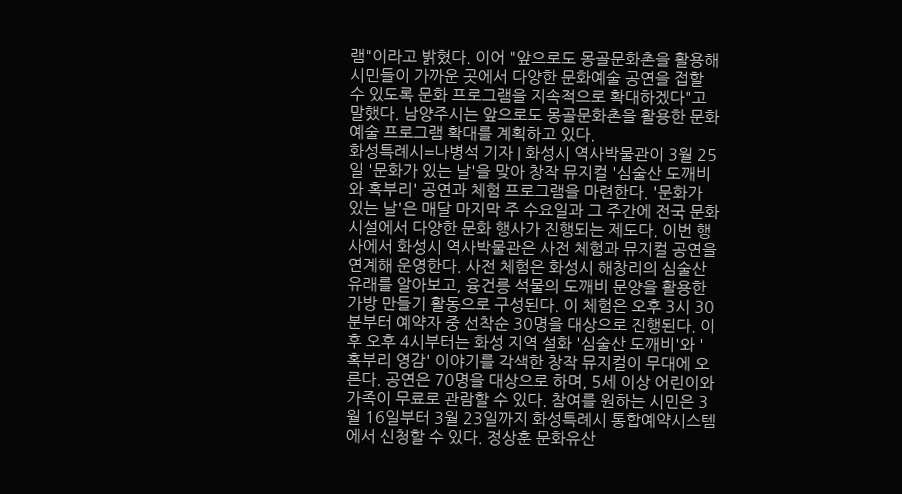램"이라고 밝혔다. 이어 "앞으로도 몽골문화촌을 활용해 시민들이 가까운 곳에서 다양한 문화예술 공연을 접할 수 있도록 문화 프로그램을 지속적으로 확대하겠다"고 말했다. 남양주시는 앞으로도 몽골문화촌을 활용한 문화예술 프로그램 확대를 계획하고 있다.
화성특례시=나병석 기자 | 화성시 역사박물관이 3월 25일 '문화가 있는 날'을 맞아 창작 뮤지컬 '심술산 도깨비와 혹부리' 공연과 체험 프로그램을 마련한다. '문화가 있는 날'은 매달 마지막 주 수요일과 그 주간에 전국 문화시설에서 다양한 문화 행사가 진행되는 제도다. 이번 행사에서 화성시 역사박물관은 사전 체험과 뮤지컬 공연을 연계해 운영한다. 사전 체험은 화성시 해창리의 심술산 유래를 알아보고, 융건릉 석물의 도깨비 문양을 활용한 가방 만들기 활동으로 구성된다. 이 체험은 오후 3시 30분부터 예약자 중 선착순 30명을 대상으로 진행된다. 이후 오후 4시부터는 화성 지역 설화 '심술산 도깨비'와 '혹부리 영감' 이야기를 각색한 창작 뮤지컬이 무대에 오른다. 공연은 70명을 대상으로 하며, 5세 이상 어린이와 가족이 무료로 관람할 수 있다. 참여를 원하는 시민은 3월 16일부터 3월 23일까지 화성특례시 통합예약시스템에서 신청할 수 있다. 정상훈 문화유산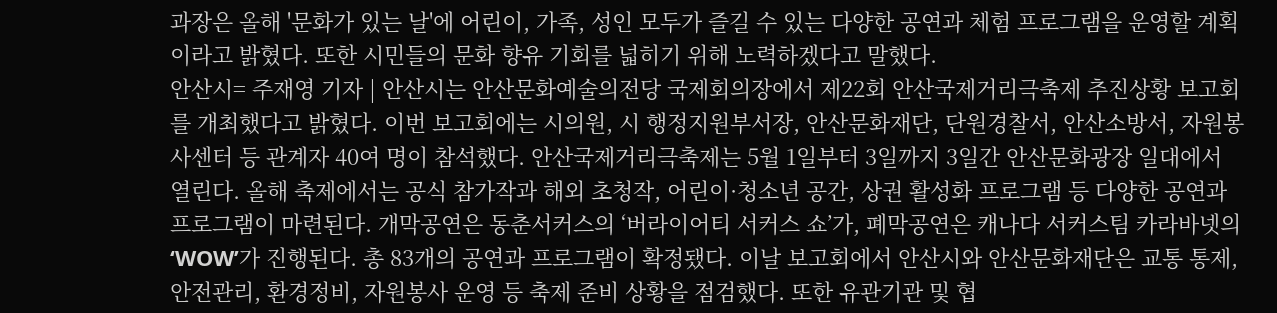과장은 올해 '문화가 있는 날'에 어린이, 가족, 성인 모두가 즐길 수 있는 다양한 공연과 체험 프로그램을 운영할 계획이라고 밝혔다. 또한 시민들의 문화 향유 기회를 넓히기 위해 노력하겠다고 말했다.
안산시= 주재영 기자 | 안산시는 안산문화예술의전당 국제회의장에서 제22회 안산국제거리극축제 추진상황 보고회를 개최했다고 밝혔다. 이번 보고회에는 시의원, 시 행정지원부서장, 안산문화재단, 단원경찰서, 안산소방서, 자원봉사센터 등 관계자 40여 명이 참석했다. 안산국제거리극축제는 5월 1일부터 3일까지 3일간 안산문화광장 일대에서 열린다. 올해 축제에서는 공식 참가작과 해외 초청작, 어린이·청소년 공간, 상권 활성화 프로그램 등 다양한 공연과 프로그램이 마련된다. 개막공연은 동춘서커스의 ‘버라이어티 서커스 쇼’가, 폐막공연은 캐나다 서커스팀 카라바넷의 ‘WOW’가 진행된다. 총 83개의 공연과 프로그램이 확정됐다. 이날 보고회에서 안산시와 안산문화재단은 교통 통제, 안전관리, 환경정비, 자원봉사 운영 등 축제 준비 상황을 점검했다. 또한 유관기관 및 협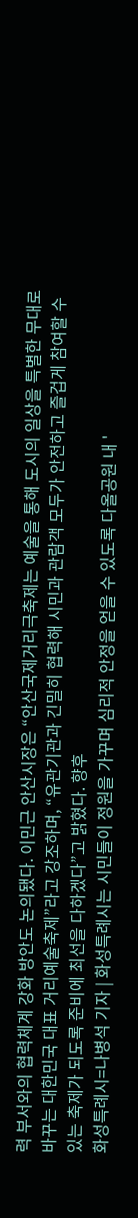력 부서와의 협력체계 강화 방안도 논의됐다. 이민근 안산시장은 “안산국제거리극축제는 예술을 통해 도시의 일상을 특별한 무대로 바꾸는 대한민국 대표 거리예술축제”라고 강조하며, “유관기관과 긴밀히 협력해 시민과 관람객 모두가 안전하고 즐겁게 참여할 수 있는 축제가 되도록 준비에 최선을 다하겠다”고 밝혔다. 향후
화성특례시=나병석 기자 | 화성특례시는 시민들이 정원을 가꾸며 심리적 안정을 얻을 수 있도록 다올공원 내 '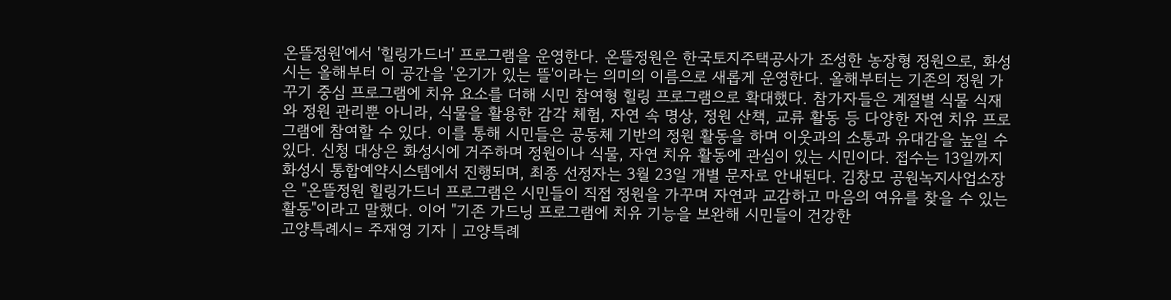온뜰정원'에서 '힐링가드너' 프로그램을 운영한다. 온뜰정원은 한국토지주택공사가 조성한 농장형 정원으로, 화성시는 올해부터 이 공간을 '온기가 있는 뜰'이라는 의미의 이름으로 새롭게 운영한다. 올해부터는 기존의 정원 가꾸기 중심 프로그램에 치유 요소를 더해 시민 참여형 힐링 프로그램으로 확대했다. 참가자들은 계절별 식물 식재와 정원 관리뿐 아니라, 식물을 활용한 감각 체험, 자연 속 명상, 정원 산책, 교류 활동 등 다양한 자연 치유 프로그램에 참여할 수 있다. 이를 통해 시민들은 공동체 기반의 정원 활동을 하며 이웃과의 소통과 유대감을 높일 수 있다. 신청 대상은 화성시에 거주하며 정원이나 식물, 자연 치유 활동에 관심이 있는 시민이다. 접수는 13일까지 화성시 통합예약시스템에서 진행되며, 최종 선정자는 3월 23일 개별 문자로 안내된다. 김창모 공원녹지사업소장은 "온뜰정원 힐링가드너 프로그램은 시민들이 직접 정원을 가꾸며 자연과 교감하고 마음의 여유를 찾을 수 있는 활동"이라고 말했다. 이어 "기존 가드닝 프로그램에 치유 기능을 보완해 시민들이 건강한
고양특례시= 주재영 기자 | 고양특례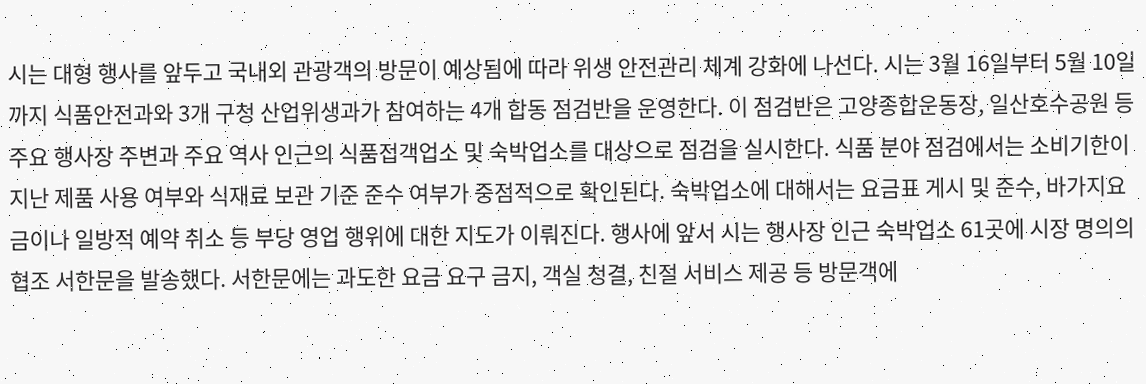시는 대형 행사를 앞두고 국내외 관광객의 방문이 예상됨에 따라 위생 안전관리 체계 강화에 나선다. 시는 3월 16일부터 5월 10일까지 식품안전과와 3개 구청 산업위생과가 참여하는 4개 합동 점검반을 운영한다. 이 점검반은 고양종합운동장, 일산호수공원 등 주요 행사장 주변과 주요 역사 인근의 식품접객업소 및 숙박업소를 대상으로 점검을 실시한다. 식품 분야 점검에서는 소비기한이 지난 제품 사용 여부와 식재료 보관 기준 준수 여부가 중점적으로 확인된다. 숙박업소에 대해서는 요금표 게시 및 준수, 바가지요금이나 일방적 예약 취소 등 부당 영업 행위에 대한 지도가 이뤄진다. 행사에 앞서 시는 행사장 인근 숙박업소 61곳에 시장 명의의 협조 서한문을 발송했다. 서한문에는 과도한 요금 요구 금지, 객실 청결, 친절 서비스 제공 등 방문객에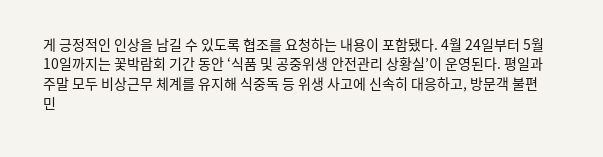게 긍정적인 인상을 남길 수 있도록 협조를 요청하는 내용이 포함됐다. 4월 24일부터 5월 10일까지는 꽃박람회 기간 동안 ‘식품 및 공중위생 안전관리 상황실’이 운영된다. 평일과 주말 모두 비상근무 체계를 유지해 식중독 등 위생 사고에 신속히 대응하고, 방문객 불편 민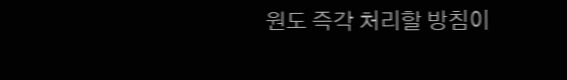원도 즉각 처리할 방침이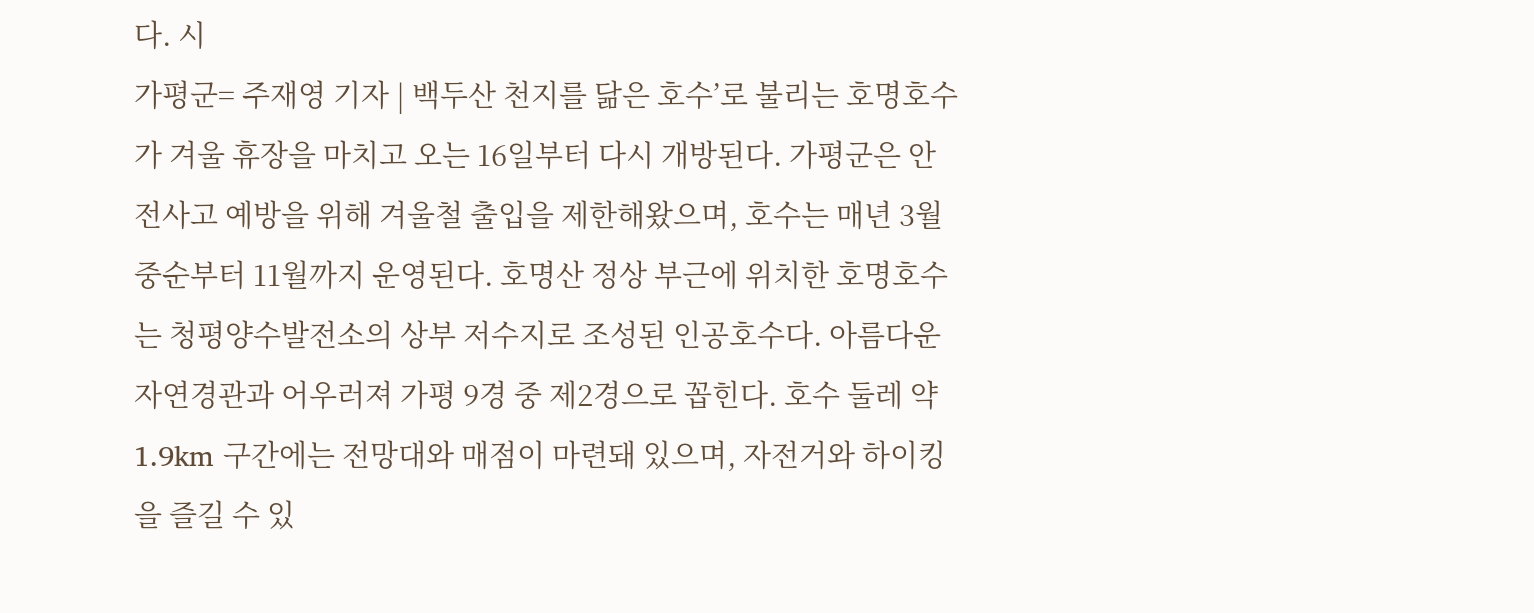다. 시
가평군= 주재영 기자 | 백두산 천지를 닮은 호수’로 불리는 호명호수가 겨울 휴장을 마치고 오는 16일부터 다시 개방된다. 가평군은 안전사고 예방을 위해 겨울철 출입을 제한해왔으며, 호수는 매년 3월 중순부터 11월까지 운영된다. 호명산 정상 부근에 위치한 호명호수는 청평양수발전소의 상부 저수지로 조성된 인공호수다. 아름다운 자연경관과 어우러져 가평 9경 중 제2경으로 꼽힌다. 호수 둘레 약 1.9km 구간에는 전망대와 매점이 마련돼 있으며, 자전거와 하이킹을 즐길 수 있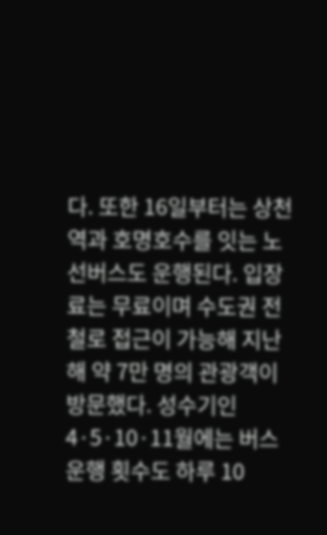다. 또한 16일부터는 상천역과 호명호수를 잇는 노선버스도 운행된다. 입장료는 무료이며 수도권 전철로 접근이 가능해 지난해 약 7만 명의 관광객이 방문했다. 성수기인 4·5·10·11월에는 버스 운행 횟수도 하루 10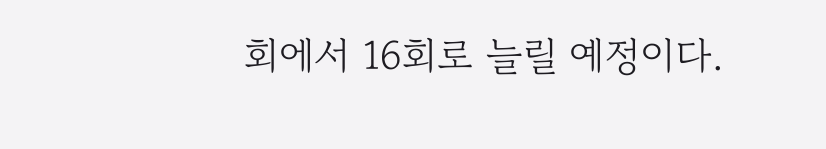회에서 16회로 늘릴 예정이다.